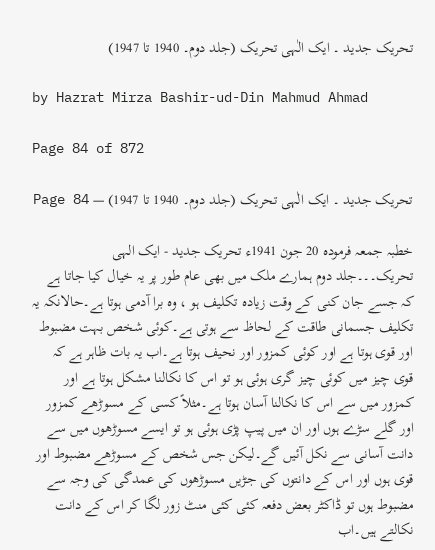تحریک جدید ۔ ایک الٰہی تحریک (جلد دوم۔ 1940 تا 1947)

by Hazrat Mirza Bashir-ud-Din Mahmud Ahmad

Page 84 of 872

تحریک جدید ۔ ایک الٰہی تحریک (جلد دوم۔ 1940 تا 1947) — Page 84

خطبہ جمعہ فرمودہ 20 جون 1941ء تحریک جدید - ایک الہی تحریک۔۔۔جلد دوم ہمارے ملک میں بھی عام طور پر یہ خیال کیا جاتا ہے کہ جسے جان کنی کے وقت زیادہ تکلیف ہو ، وہ برا آدمی ہوتا ہے۔حالانکہ یہ تکلیف جسمانی طاقت کے لحاظ سے ہوتی ہے۔کوئی شخص بہت مضبوط اور قوی ہوتا ہے اور کوئی کمزور اور نحیف ہوتا ہے۔اب یہ بات ظاہر ہے کہ قوی چیز میں کوئی چیز گری ہوئی ہو تو اس کا نکالنا مشکل ہوتا ہے اور کمزور میں سے اس کا نکالنا آسان ہوتا ہے۔مثلاً کسی کے مسوڑھے کمزور اور گلے سڑے ہوں اور ان میں پیپ پڑی ہوئی ہو تو ایسے مسوڑھوں میں سے دانت آسانی سے نکل آئیں گے۔لیکن جس شخص کے مسوڑھے مضبوط اور قوی ہوں اور اس کے دانتوں کی جڑیں مسوڑھوں کی عمدگی کی وجہ سے مضبوط ہوں تو ڈاکٹر بعض دفعہ کئی کئی منٹ زور لگا کر اس کے دانت نکالتے ہیں۔اب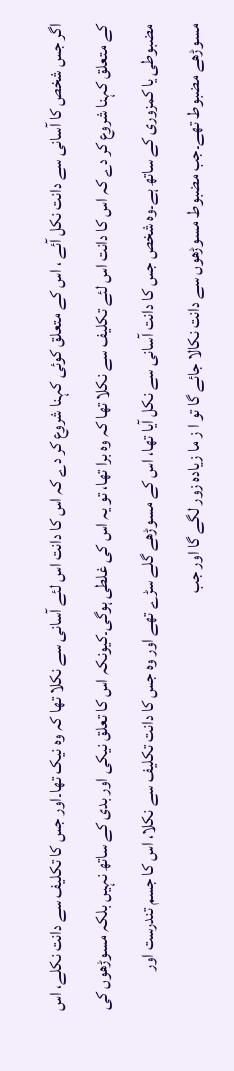اگر جس شخص کا آسانی سے دانت نکل آئے ، اس کے متعلق کوئی کہنا شروع کر دے کہ اس کا دانت اس لئے آسانی سے نکلا تھا کہ وہ نیک تھا۔اور جس کا تکلیف سے دانت نکلے، اس کے متعلق کہنا شروع کر دے کہ اس کا دانت اس لئے تکلیف سے نکلا تھا کہ وہ برا تھا، تو یہ اس کی غلطی ہوگی۔کیونکہ اس کا تعلق نیکی اور بدی کے ساتھ نہیں بلکہ مسوڑھوں کی مضبوطی یا کمزوری کے ساتھ ہے۔وہ شخص جس کا دانت آسانی سے نکل آیا تھا، اس کے مسوڑھے گلے سڑے تھے اور وہ جس کا دانت تکلیف سے نکلا، اس کا جسم تندرست اور مسوڑھے مضبوط تھے۔جب مضبوط مسوڑھوں سے دانت نکالا جائے گا تو ا ز ما زیادہ زور لگے گا اور جب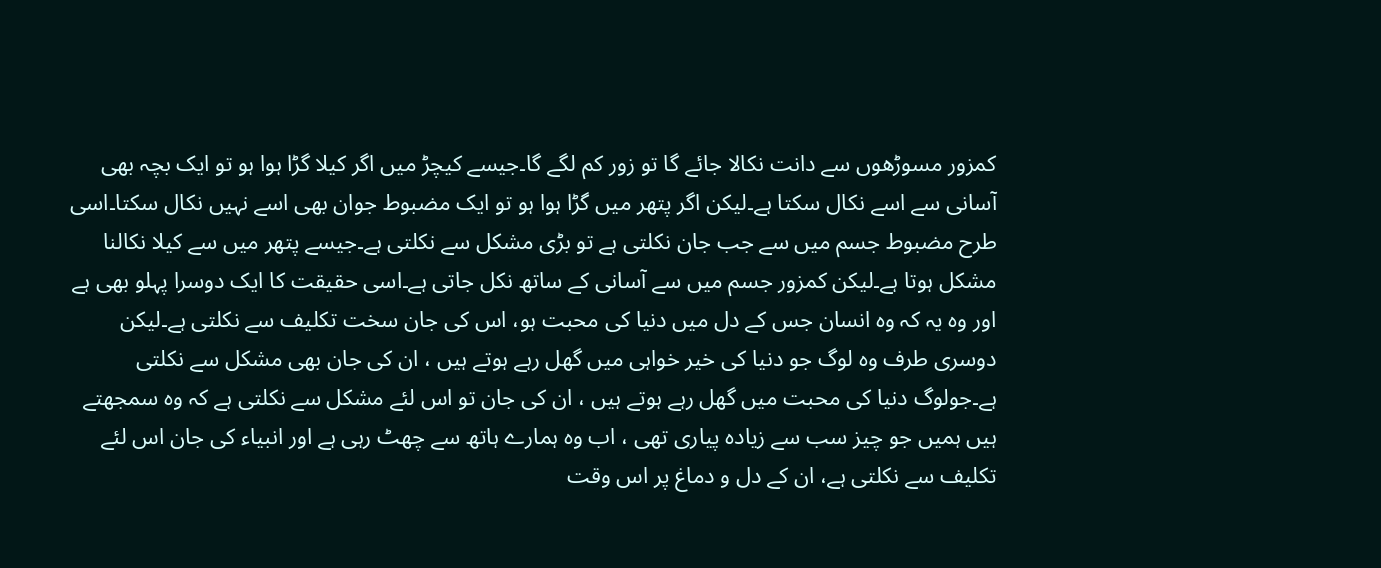کمزور مسوڑھوں سے دانت نکالا جائے گا تو زور کم لگے گا۔جیسے کیچڑ میں اگر کیلا گڑا ہوا ہو تو ایک بچہ بھی آسانی سے اسے نکال سکتا ہے۔لیکن اگر پتھر میں گڑا ہوا ہو تو ایک مضبوط جوان بھی اسے نہیں نکال سکتا۔اسی طرح مضبوط جسم میں سے جب جان نکلتی ہے تو بڑی مشکل سے نکلتی ہے۔جیسے پتھر میں سے کیلا نکالنا مشکل ہوتا ہے۔لیکن کمزور جسم میں سے آسانی کے ساتھ نکل جاتی ہے۔اسی حقیقت کا ایک دوسرا پہلو بھی ہے اور وہ یہ کہ وہ انسان جس کے دل میں دنیا کی محبت ہو، اس کی جان سخت تکلیف سے نکلتی ہے۔لیکن دوسری طرف وہ لوگ جو دنیا کی خیر خواہی میں گھل رہے ہوتے ہیں ، ان کی جان بھی مشکل سے نکلتی ہے۔جولوگ دنیا کی محبت میں گھل رہے ہوتے ہیں ، ان کی جان تو اس لئے مشکل سے نکلتی ہے کہ وہ سمجھتے ہیں ہمیں جو چیز سب سے زیادہ پیاری تھی ، اب وہ ہمارے ہاتھ سے چھٹ رہی ہے اور انبیاء کی جان اس لئے تکلیف سے نکلتی ہے، ان کے دل و دماغ پر اس وقت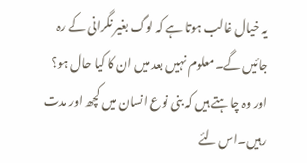یہ خیال غالب ہوتا ہے کہ لوگ بغیر نگرانی کے رہ جائیں گے۔معلوم نہیں بعد میں ان کا کیا حال ہو؟ اور وہ چاہتے ہیں کہ بنی نوع انسان میں کچھ اور مدت رہیں۔اس لئے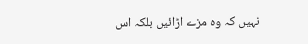نہیں کہ وہ مزے اڑائیں بلکہ اس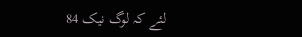لئے کہ لوگ نیک 84